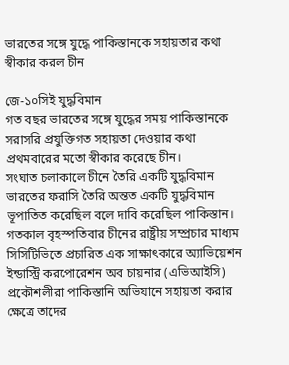ভারতের সঙ্গে যুদ্ধে পাকিস্তানকে সহায়তার কথা স্বীকার করল চীন

জে-১০সিই যুদ্ধবিমান
গত বছর ভারতের সঙ্গে যুদ্ধের সময় পাকিস্তানকে সরাসরি প্রযুক্তিগত সহায়তা দেওয়ার কথা প্রথমবারের মতো স্বীকার করেছে চীন।
সংঘাত চলাকালে চীনে তৈরি একটি যুদ্ধবিমান ভারতের ফরাসি তৈরি অন্তত একটি যুদ্ধবিমান ভূপাতিত করেছিল বলে দাবি করেছিল পাকিস্তান।
গতকাল বৃহস্পতিবার চীনের রাষ্ট্রীয় সম্প্রচার মাধ্যম সিসিটিভিতে প্রচারিত এক সাক্ষাৎকারে অ্যাভিয়েশন ইন্ডাস্ট্রি করপোরেশন অব চায়নার (এভিআইসি) প্রকৌশলীরা পাকিস্তানি অভিযানে সহায়তা করার ক্ষেত্রে তাদের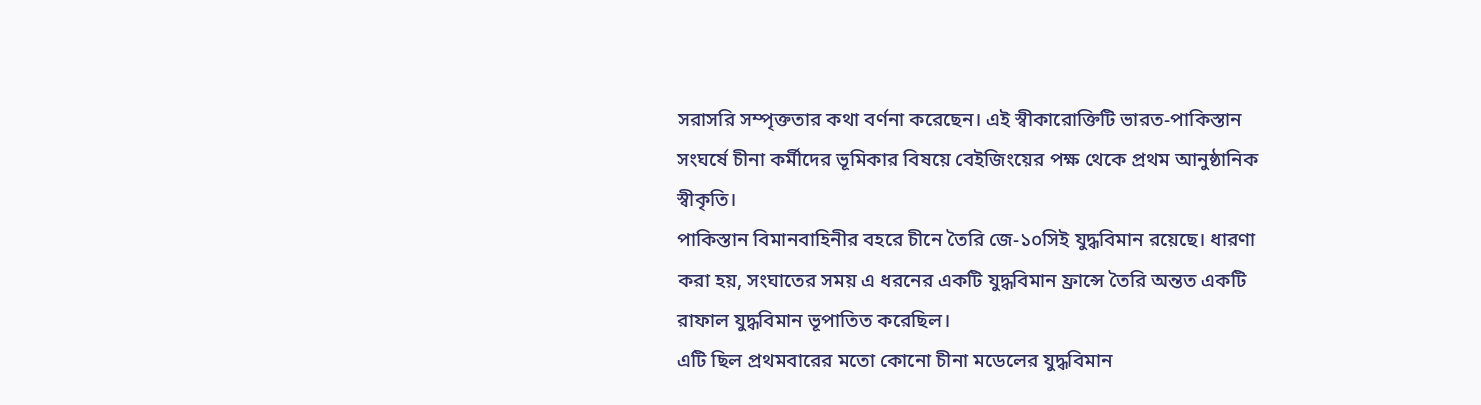সরাসরি সম্পৃক্ততার কথা বর্ণনা করেছেন। এই স্বীকারোক্তিটি ভারত-পাকিস্তান সংঘর্ষে চীনা কর্মীদের ভূমিকার বিষয়ে বেইজিংয়ের পক্ষ থেকে প্রথম আনুষ্ঠানিক স্বীকৃতি।
পাকিস্তান বিমানবাহিনীর বহরে চীনে তৈরি জে-১০সিই যুদ্ধবিমান রয়েছে। ধারণা করা হয়, সংঘাতের সময় এ ধরনের একটি যুদ্ধবিমান ফ্রান্সে তৈরি অন্তত একটি রাফাল যুদ্ধবিমান ভূপাতিত করেছিল।
এটি ছিল প্রথমবারের মতো কোনো চীনা মডেলের যুদ্ধবিমান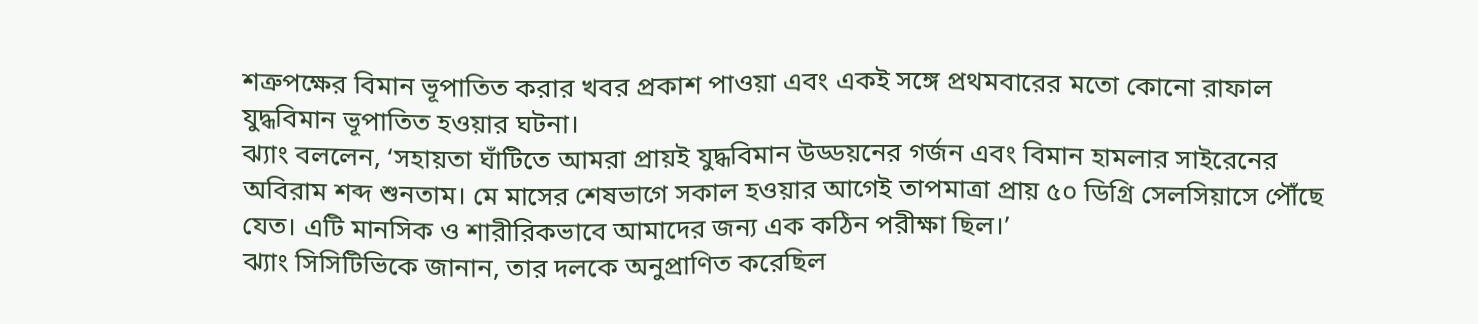শত্রুপক্ষের বিমান ভূপাতিত করার খবর প্রকাশ পাওয়া এবং একই সঙ্গে প্রথমবারের মতো কোনো রাফাল যুদ্ধবিমান ভূপাতিত হওয়ার ঘটনা।
ঝ্যাং বললেন, ‘সহায়তা ঘাঁটিতে আমরা প্রায়ই যুদ্ধবিমান উড্ডয়নের গর্জন এবং বিমান হামলার সাইরেনের অবিরাম শব্দ শুনতাম। মে মাসের শেষভাগে সকাল হওয়ার আগেই তাপমাত্রা প্রায় ৫০ ডিগ্রি সেলসিয়াসে পৌঁছে যেত। এটি মানসিক ও শারীরিকভাবে আমাদের জন্য এক কঠিন পরীক্ষা ছিল।’
ঝ্যাং সিসিটিভিকে জানান, তার দলকে অনুপ্রাণিত করেছিল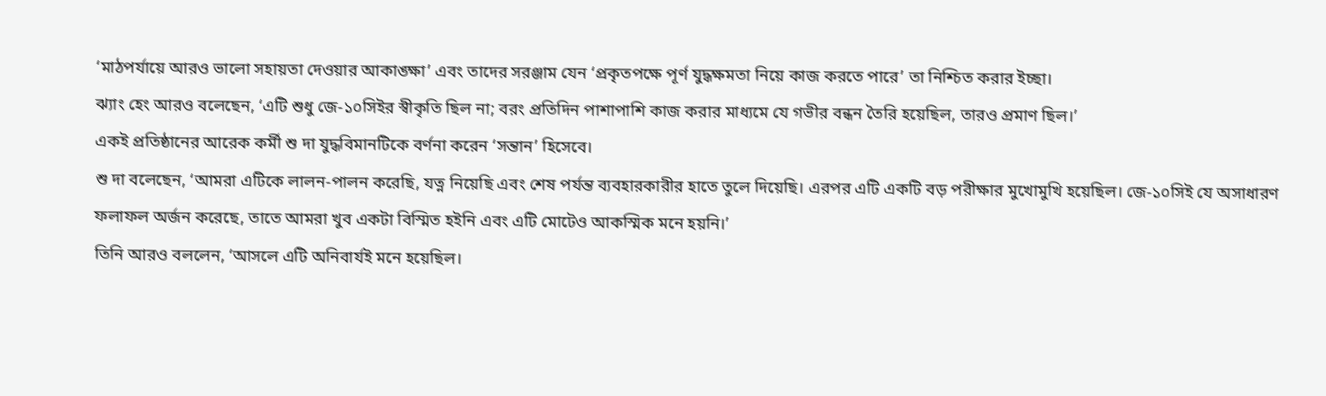‘মাঠপর্যায়ে আরও ভালো সহায়তা দেওয়ার আকাঙ্ক্ষা’ এবং তাদের সরঞ্জাম যেন ‘প্রকৃতপক্ষে পূর্ণ যুদ্ধক্ষমতা নিয়ে কাজ করতে পারে’ তা নিশ্চিত করার ইচ্ছা।
ঝ্যাং হেং আরও বলেছেন, ‘এটি শুধু জে-১০সিইর স্বীকৃতি ছিল না; বরং প্রতিদিন পাশাপাশি কাজ করার মাধ্যমে যে গভীর বন্ধন তৈরি হয়েছিল, তারও প্রমাণ ছিল।’
একই প্রতিষ্ঠানের আরেক কর্মী শু দা যুদ্ধবিমানটিকে বর্ণনা করেন ‘সন্তান’ হিসেবে।
শু দা বলেছেন, ‘আমরা এটিকে লালন-পালন করেছি, যত্ন নিয়েছি এবং শেষ পর্যন্ত ব্যবহারকারীর হাতে তুলে দিয়েছি। এরপর এটি একটি বড় পরীক্ষার মুখোমুখি হয়েছিল। জে-১০সিই যে অসাধারণ ফলাফল অর্জন করেছে, তাতে আমরা খুব একটা বিস্মিত হইনি এবং এটি মোটেও আকস্মিক মনে হয়নি।’
তিনি আরও বললেন, ‘আসলে এটি অনিবার্যই মনে হয়েছিল।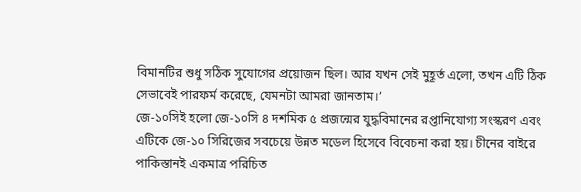বিমানটির শুধু সঠিক সুযোগের প্রয়োজন ছিল। আর যখন সেই মুহূর্ত এলো, তখন এটি ঠিক সেভাবেই পারফর্ম করেছে, যেমনটা আমরা জানতাম।’
জে-১০সিই হলো জে-১০সি ৪ দশমিক ৫ প্রজন্মের যুদ্ধবিমানের রপ্তানিযোগ্য সংস্করণ এবং এটিকে জে-১০ সিরিজের সবচেয়ে উন্নত মডেল হিসেবে বিবেচনা করা হয়। চীনের বাইরে পাকিস্তানই একমাত্র পরিচিত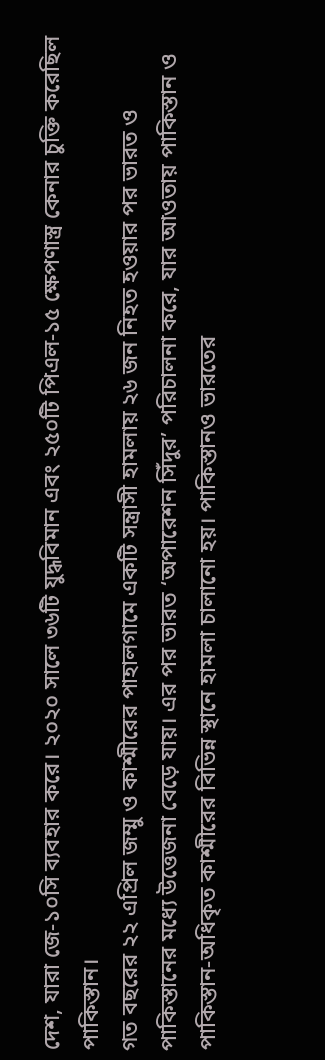দেশ, যারা জে-১০সি ব্যবহার করে। ২০২০ সালে ৩৬টি যুদ্ধবিমান এবং ২৫০টি পিএল-১৫ ক্ষেপণাস্ত্র কেনার চুক্তি করেছিল পাকিস্তান।
গত বছরের ২২ এপ্রিল জম্মু ও কাশ্মীরের পাহালগামে একটি সন্ত্রাসী হামলায় ২৬ জন নিহত হওয়ার পর ভারত ও পাকিস্তানের মধ্যে উত্তেজনা বেড়ে যায়। এর পর ভারত ‘অপারেশন সিঁদুর’ পরিচালনা করে, যার আওতায় পাকিস্তান ও পাকিস্তান-অধিকৃত কাশ্মীরের বিভিন্ন স্থানে হামলা চালানো হয়। পাকিস্তানও ভারতের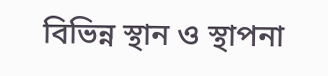বিভিন্ন স্থান ও স্থাপনা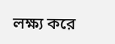লক্ষ্য করে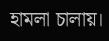হামলা চালায়।